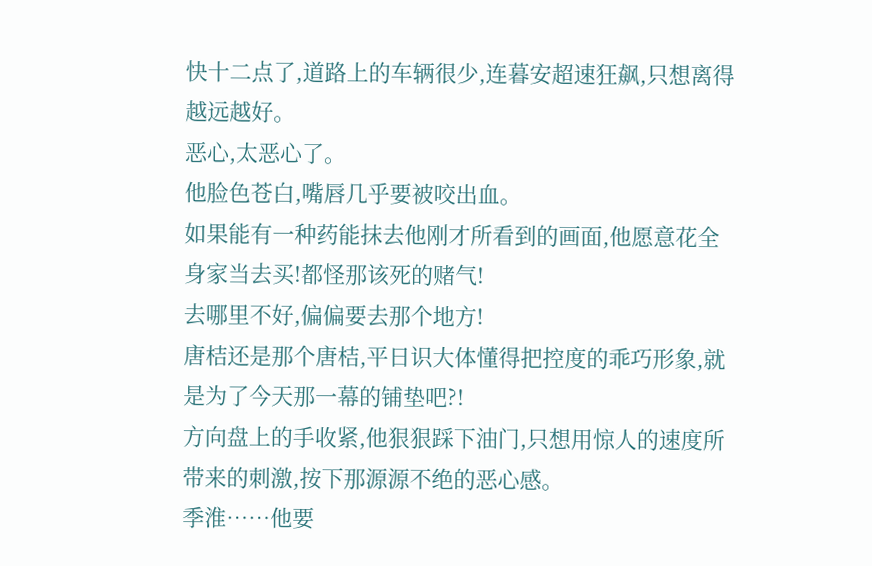快十二点了,道路上的车辆很少,连暮安超速狂飙,只想离得越远越好。
恶心,太恶心了。
他脸色苍白,嘴唇几乎要被咬出血。
如果能有一种药能抹去他刚才所看到的画面,他愿意花全身家当去买!都怪那该死的赌气!
去哪里不好,偏偏要去那个地方!
唐桔还是那个唐桔,平日识大体懂得把控度的乖巧形象,就是为了今天那一幕的铺垫吧?!
方向盘上的手收紧,他狠狠踩下油门,只想用惊人的速度所带来的刺激,按下那源源不绝的恶心感。
季淮……他要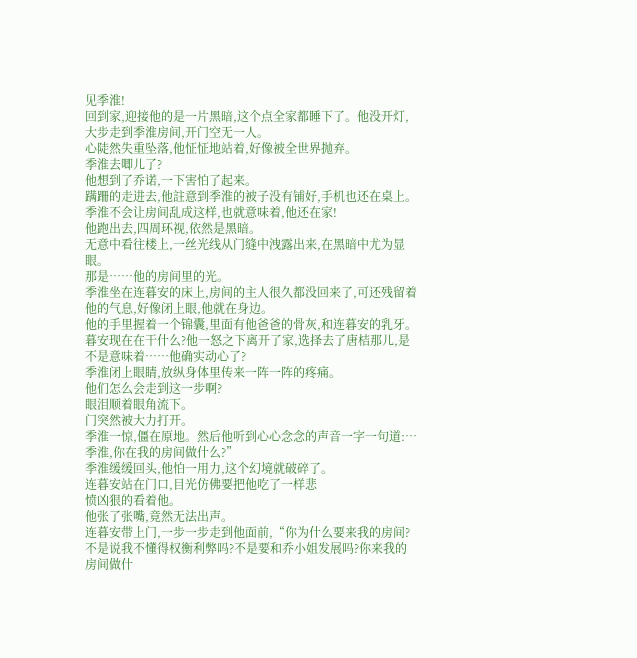见季淮!
回到家,迎接他的是一片黑暗,这个点全家都睡下了。他没开灯,大步走到季淮房间,开门空无一人。
心陡然失重坠落,他怔怔地站着,好像被全世界抛弃。
季淮去唧儿了?
他想到了乔诺,一下害怕了起来。
蹒跚的走进去,他註意到季淮的被子没有铺好,手机也还在桌上。季淮不会让房间乱成这样,也就意味着,他还在家!
他跑出去,四周环视,依然是黑暗。
无意中看往楼上,一丝光线从门缝中洩露出来,在黑暗中尤为显眼。
那是……他的房间里的光。
季淮坐在连暮安的床上,房间的主人很久都没回来了,可还残留着他的气息,好像闭上眼,他就在身边。
他的手里握着一个锦囊,里面有他爸爸的骨灰,和连暮安的乳牙。
暮安现在在干什么?他一怒之下离开了家,选择去了唐桔那儿,是不是意味着……他确实动心了?
季淮闭上眼睛,放纵身体里传来一阵一阵的疼痛。
他们怎么会走到这一步啊?
眼泪顺着眼角流下。
门突然被大力打开。
季淮一惊,僵在原地。然后他听到心心念念的声音一字一句道:…季淮,你在我的房间做什么?”
季淮缓缓回头,他怕一用力,这个幻境就破碎了。
连暮安站在门口,目光仿佛要把他吃了一样悲
愤凶狠的看着他。
他张了张嘴,竟然无法出声。
连暮安带上门,一步一步走到他面前,“你为什么要来我的房间?不是说我不懂得权衡利弊吗?不是要和乔小姐发展吗?你来我的房间做什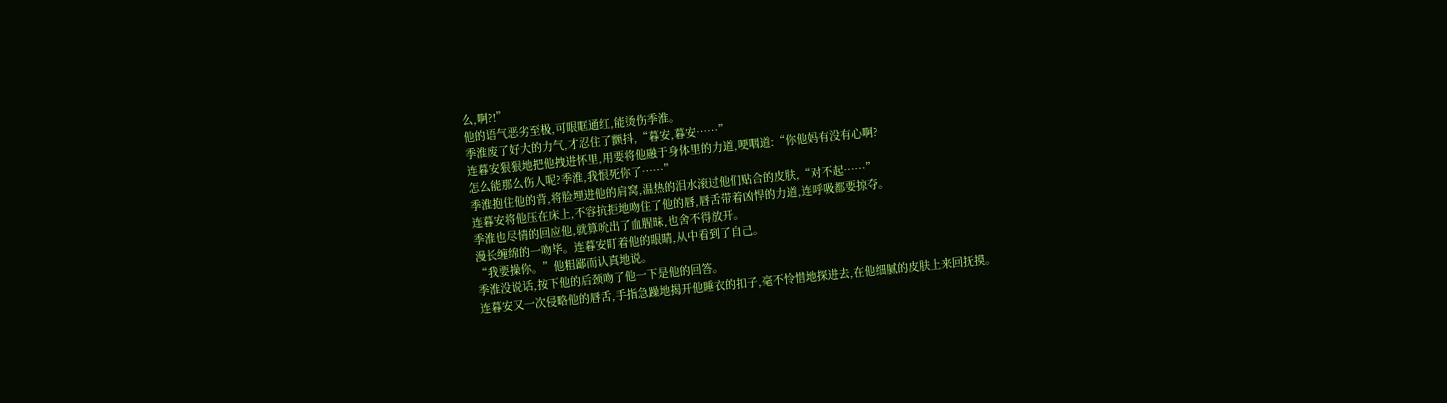么,啊?!”
他的语气恶劣至极,可眼眶通红,能烫伤季淮。
季淮废了好大的力气,才忍住了颤抖,“暮安,暮安……”
连暮安狠狠地把他拽进怀里,用要将他融于身体里的力道,哽咽道:“你他妈有没有心啊?
怎么能那么伤人呢?季淮,我恨死你了……”
季淮抱住他的背,将脸埋进他的肩窝,温热的泪水滚过他们贴合的皮肤,“对不起……”
连暮安将他压在床上,不容抗拒地吻住了他的唇,唇舌带着凶悍的力道,连呼吸都要掠夺。
季淮也尽情的回应他,就算吮出了血腥昧,也舍不得放开。
漫长缠绵的一吻毕。连暮安盯着他的眼睛,从中看到了自己。
“我要操你。”他粗鄙而认真地说。
季淮没说话,按下他的后颈吻了他一下是他的回答。
连暮安又一次侵略他的唇舌,手指急躁地揭开他睡衣的扣子,毫不怜惜地探进去,在他细腻的皮肤上来回抚摸。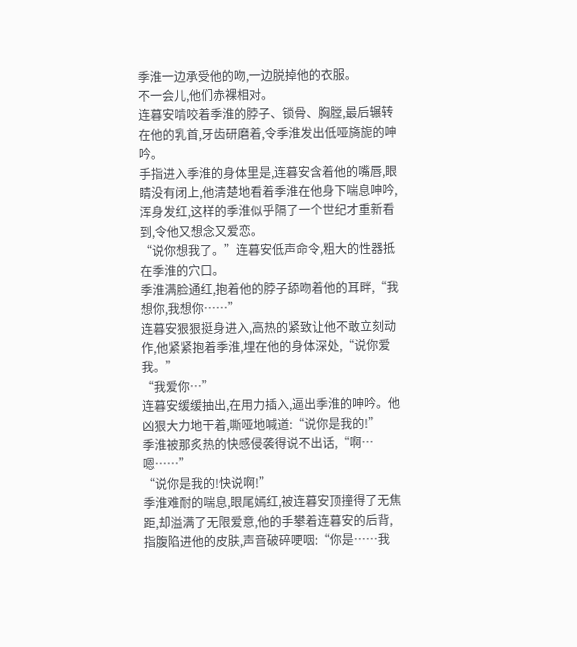季淮一边承受他的吻,一边脱掉他的衣服。
不一会儿,他们赤裸相对。
连暮安啃咬着季淮的脖子、锁骨、胸膛,最后辗转在他的乳首,牙齿研磨着,令季淮发出低哑旖旎的呻吟。
手指进入季淮的身体里是,连暮安含着他的嘴唇,眼睛没有闭上,他清楚地看着季淮在他身下喘息呻吟,浑身发红,这样的季淮似乎隔了一个世纪才重新看到,令他又想念又爱恋。
“说你想我了。”连暮安低声命令,粗大的性器抵在季淮的穴口。
季淮满脸通红,抱着他的脖子舔吻着他的耳畔,“我想你,我想你……”
连暮安狠狠挺身进入,高热的紧致让他不敢立刻动作,他紧紧抱着季淮,埋在他的身体深处,“说你爱我。”
“我爱你…”
连暮安缓缓抽出,在用力插入,逼出季淮的呻吟。他凶狠大力地干着,嘶哑地喊道:“说你是我的!”
季淮被那炙热的快感侵袭得说不出话,“啊…嗯……”
“说你是我的!快说啊!”
季淮难耐的喘息,眼尾嫣红,被连暮安顶撞得了无焦距,却溢满了无限爱意,他的手攀着连暮安的后背,指腹陷进他的皮肤,声音破碎哽咽:“你是……我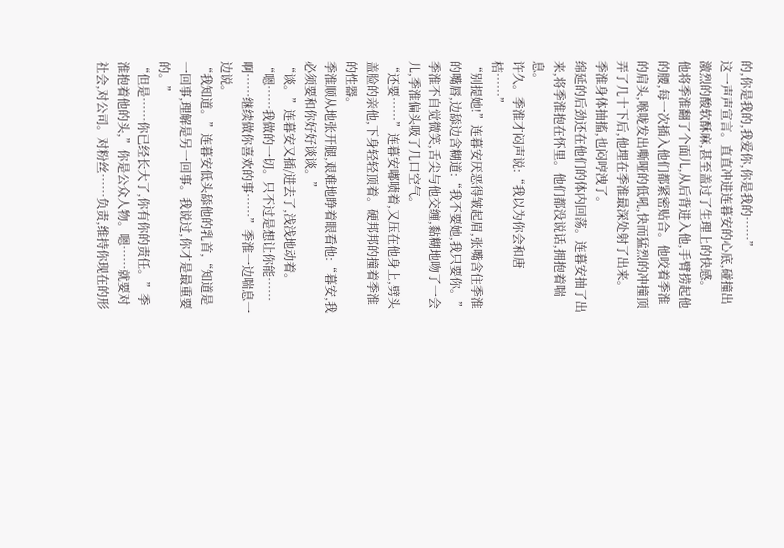的,你是我的,我爱你,你是我的……”
这一声声宣言。直直冲进连暮安的心底,碰撞出激烈的酸软酥麻,甚至盖过了生理上的快感。
他将季淮翻了个面儿,从后背进入他,手臂捞起他的腰,每一次插入他们都紧密贴合。他咬着季淮的肩头,喉咙发出嘶哑的低吼,快而猛烈的冲撞顶弄了几十下后,他埋在季淮最深处射了出来。
季淮身体抽搐,也闷哼洩了。
绵延的后劲还在他们的体内回荡。连暮安抽了出来,将季淮抱在怀里。他们都没说话,拥抱着喘息。
许久。季淮才闷声说:“我以为你会和唐桔……”
“别提她!”连暮安厌恶得皱起眉,张嘴含住季淮的嘴唇,边舔边含糊道:“我不要她,我只要你。”
季淮不自觉微笑,舌尖与他交缠,黏糊地吻了一会儿,季淮偏头吸了几口空气。
“还要……”连暮安嘟啧着,又压在他身上,劈头盖脸的亲他,下身轻轻顶着。硬邦邦的撞着季淮的性器。
季淮顺从地张开腿,艰难地睁着眼看他:“暮安,我必须要和你好好谈谈。”
“谈。”连暮安又插/进去了,浅浅地动着。“嗯……我做的一切。只不过是想让你能……
啊……继续做你喜欢的事……”季淮一边喘息一边说。
“我知道。”连暮安低头舔他的乳首,“知道是一回事,理解是另一回事。我说过,你才是最重要的。”
“但是……你已经长大了,你有你的责任。”季淮抱着他的头,”你是公众人物。嗯……就要对社会,对公司。对粉丝……负责,维持你现在的形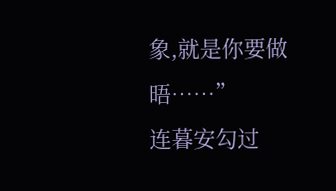象,就是你要做晤……”
连暮安勾过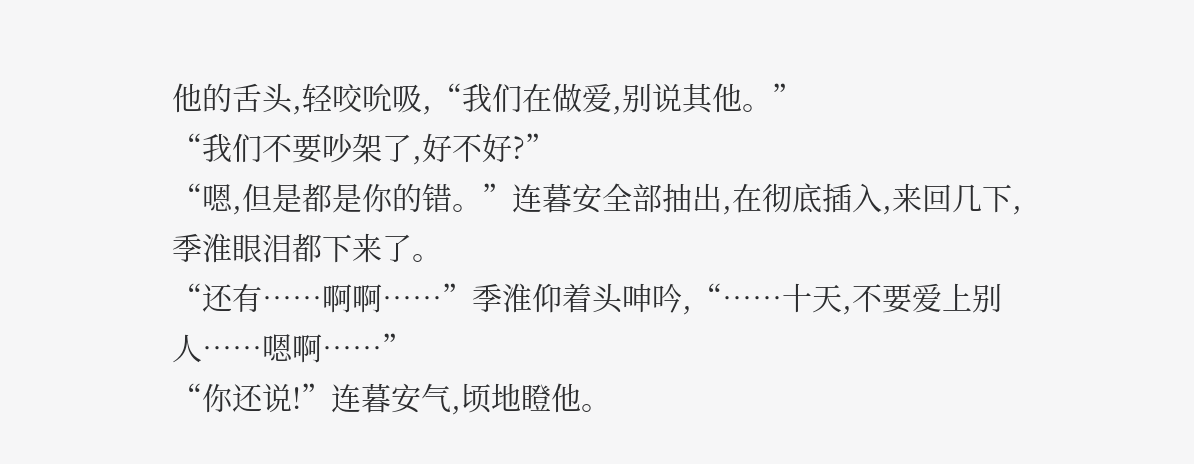他的舌头,轻咬吮吸,“我们在做爱,别说其他。”
“我们不要吵架了,好不好?”
“嗯,但是都是你的错。”连暮安全部抽出,在彻底插入,来回几下,季淮眼泪都下来了。
“还有……啊啊……”季淮仰着头呻吟,“……十天,不要爱上别人……嗯啊……”
“你还说!”连暮安气,顷地瞪他。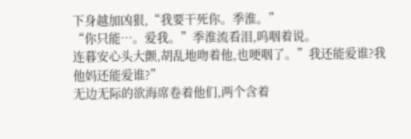下身越加凶狠,“我要干死你。季淮。”
“你只能…。爱我。”季淮流看泪,呜咽着说。
连暮安心头大颤,胡乱地吻着他,也哽咽了。”我还能爱谁?我他妈还能爱谁?”
无边无际的欲海席卷着他们,两个含着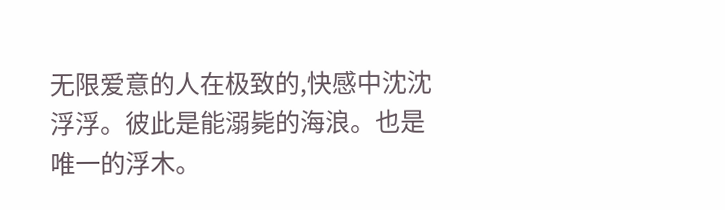无限爱意的人在极致的,快感中沈沈浮浮。彼此是能溺毙的海浪。也是唯一的浮木。